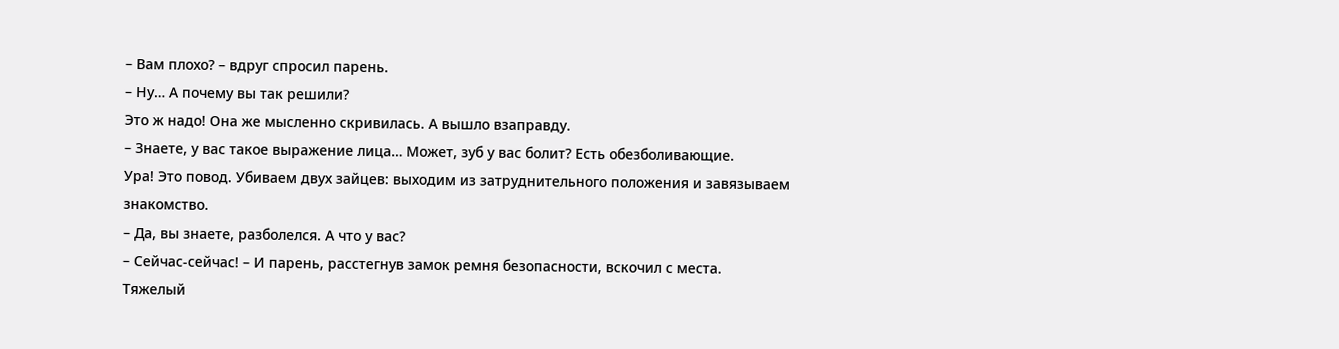– Вам плохо? – вдруг спросил парень.
– Ну… А почему вы так решили?
Это ж надо! Она же мысленно скривилась. А вышло взаправду.
– Знаете, у вас такое выражение лица… Может, зуб у вас болит? Есть обезболивающие.
Ура! Это повод. Убиваем двух зайцев: выходим из затруднительного положения и завязываем знакомство.
– Да, вы знаете, разболелся. А что у вас?
– Сейчас-сейчас! – И парень, расстегнув замок ремня безопасности, вскочил с места.
Тяжелый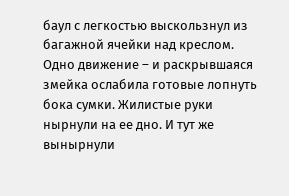баул с легкостью выскользнул из багажной ячейки над креслом. Одно движение – и раскрывшаяся змейка ослабила готовые лопнуть бока сумки. Жилистые руки нырнули на ее дно. И тут же вынырнули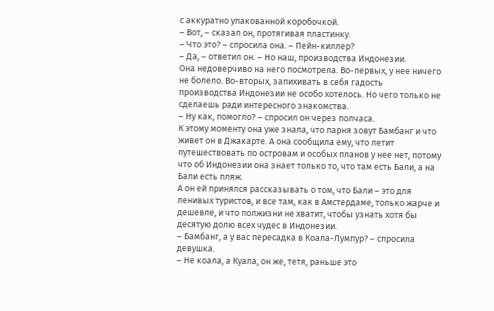с аккуратно упакованной коробочкой.
– Вот, – сказал он, протягивая пластинку.
– Что это? – спросила она. – Пейн-киллер?
– Да, – ответил он. – Но наш, производства Индонезии.
Она недоверчиво на него посмотрела. Во-первых, у нее ничего не болело. Во-вторых, запихивать в себя гадость производства Индонезии не особо хотелось. Но чего только не сделаешь ради интересного знакомства.
– Ну как, помогло? – спросил он через полчаса.
К этому моменту она уже знала, что парня зовут Бамбанг и что живет он в Джакарте. А она сообщила ему, что летит путешествовать по островам и особых планов у нее нет, потому что об Индонезии она знает только то, что там есть Бали, а на Бали есть пляж.
А он ей принялся рассказывать о том, что Бали – это для ленивых туристов, и все там, как в Амстердаме, только жарче и дешевле, и что полжизни не хватит, чтобы узнать хотя бы десятую долю всех чудес в Индонезии.
– Бамбанг, а у вас пересадка в Коала-Лумпур? – спросила девушка.
– Не коала, а Куала, он же, тетя, раньше это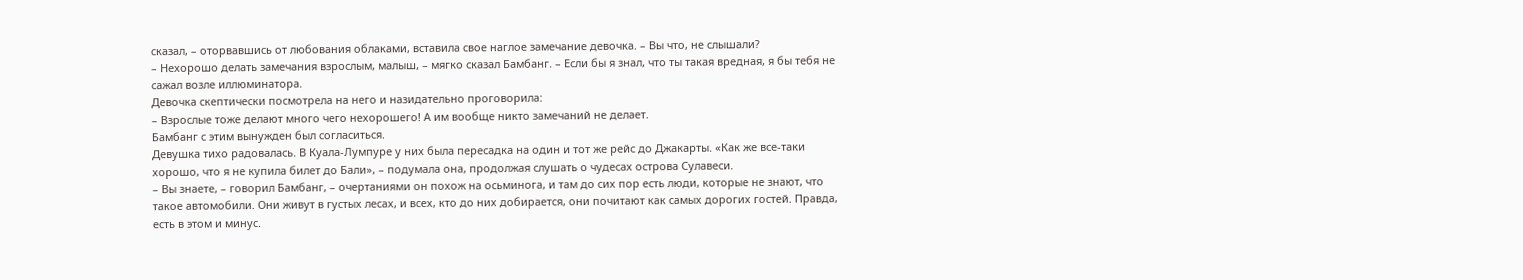сказал, – оторвавшись от любования облаками, вставила свое наглое замечание девочка. – Вы что, не слышали?
– Нехорошо делать замечания взрослым, малыш, – мягко сказал Бамбанг. – Если бы я знал, что ты такая вредная, я бы тебя не сажал возле иллюминатора.
Девочка скептически посмотрела на него и назидательно проговорила:
– Взрослые тоже делают много чего нехорошего! А им вообще никто замечаний не делает.
Бамбанг с этим вынужден был согласиться.
Девушка тихо радовалась. В Куала-Лумпуре у них была пересадка на один и тот же рейс до Джакарты. «Как же все-таки хорошо, что я не купила билет до Бали», – подумала она, продолжая слушать о чудесах острова Сулавеси.
– Вы знаете, – говорил Бамбанг, – очертаниями он похож на осьминога, и там до сих пор есть люди, которые не знают, что такое автомобили. Они живут в густых лесах, и всех, кто до них добирается, они почитают как самых дорогих гостей. Правда, есть в этом и минус.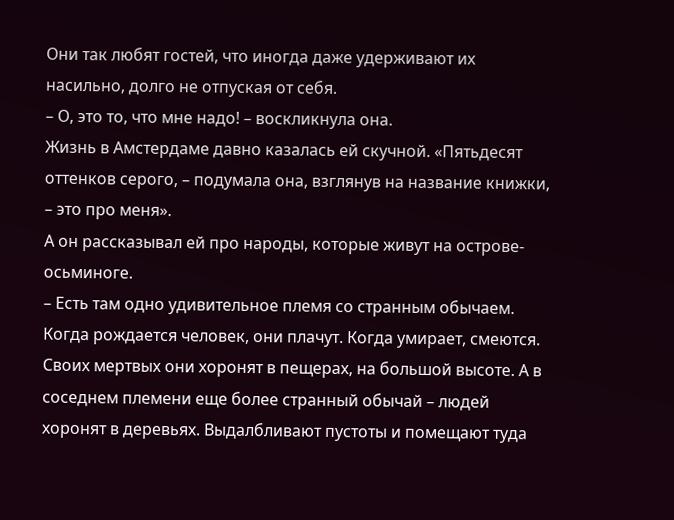Они так любят гостей, что иногда даже удерживают их насильно, долго не отпуская от себя.
– О, это то, что мне надо! – воскликнула она.
Жизнь в Амстердаме давно казалась ей скучной. «Пятьдесят оттенков серого, – подумала она, взглянув на название книжки, – это про меня».
А он рассказывал ей про народы, которые живут на острове-осьминоге.
– Есть там одно удивительное племя со странным обычаем. Когда рождается человек, они плачут. Когда умирает, смеются. Своих мертвых они хоронят в пещерах, на большой высоте. А в соседнем племени еще более странный обычай – людей хоронят в деревьях. Выдалбливают пустоты и помещают туда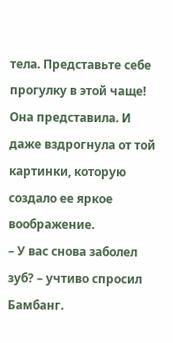тела. Представьте себе прогулку в этой чаще!
Она представила. И даже вздрогнула от той картинки, которую создало ее яркое воображение.
– У вас снова заболел зуб? – учтиво спросил Бамбанг.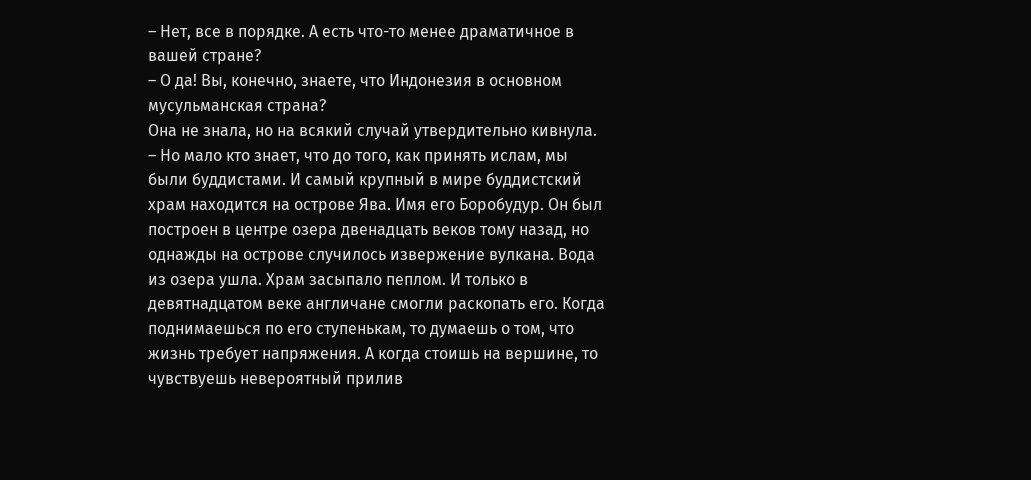– Нет, все в порядке. А есть что-то менее драматичное в вашей стране?
– О да! Вы, конечно, знаете, что Индонезия в основном мусульманская страна?
Она не знала, но на всякий случай утвердительно кивнула.
– Но мало кто знает, что до того, как принять ислам, мы были буддистами. И самый крупный в мире буддистский храм находится на острове Ява. Имя его Боробудур. Он был построен в центре озера двенадцать веков тому назад, но однажды на острове случилось извержение вулкана. Вода из озера ушла. Храм засыпало пеплом. И только в девятнадцатом веке англичане смогли раскопать его. Когда поднимаешься по его ступенькам, то думаешь о том, что жизнь требует напряжения. А когда стоишь на вершине, то чувствуешь невероятный прилив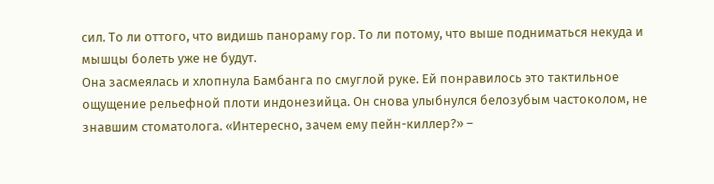сил. То ли оттого, что видишь панораму гор. То ли потому, что выше подниматься некуда и мышцы болеть уже не будут.
Она засмеялась и хлопнула Бамбанга по смуглой руке. Ей понравилось это тактильное ощущение рельефной плоти индонезийца. Он снова улыбнулся белозубым частоколом, не знавшим стоматолога. «Интересно, зачем ему пейн-киллер?» –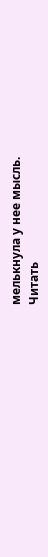мелькнула у нее мысль.
Читать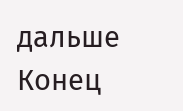дальше
Конец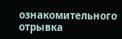ознакомительного отрывка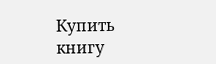Купить книгу